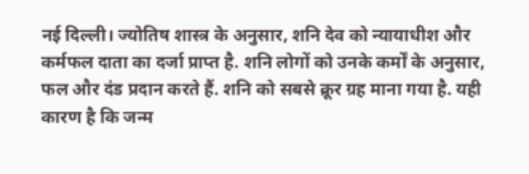नई दिल्ली। ज्योतिष शास्त्र के अनुसार, शनि देव को न्यायाधीश और कर्मफल दाता का दर्जा प्राप्त है. शनि लोगों को उनके कर्मों के अनुसार, फल और दंड प्रदान करते हैं. शनि को सबसे क्रूर ग्रह माना गया है. यही कारण है कि जन्म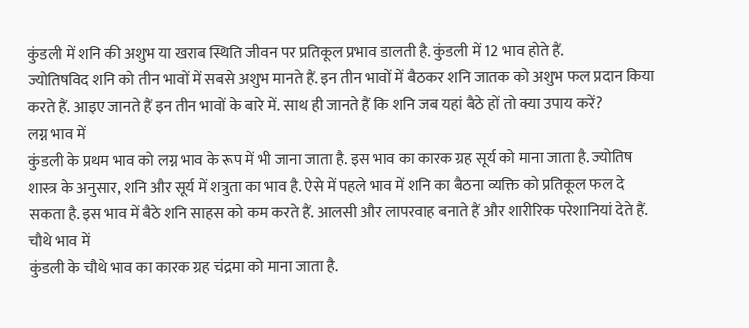कुंडली में शनि की अशुभ या खराब स्थिति जीवन पर प्रतिकूल प्रभाव डालती है. कुंडली में 12 भाव होते हैं.
ज्योतिषविद शनि को तीन भावों में सबसे अशुभ मानते हैं. इन तीन भावों में बैठकर शनि जातक को अशुभ फल प्रदान किया करते हैं. आइए जानते हैं इन तीन भावों के बारे में. साथ ही जानते हैं कि शनि जब यहां बैठे हों तो क्या उपाय करें?
लग्न भाव में
कुंडली के प्रथम भाव को लग्न भाव के रूप में भी जाना जाता है. इस भाव का कारक ग्रह सूर्य को माना जाता है. ज्योतिष शास्त्र के अनुसार, शनि और सूर्य में शत्रुता का भाव है. ऐसे में पहले भाव में शनि का बैठना व्यक्ति को प्रतिकूल फल दे सकता है. इस भाव में बैठे शनि साहस को कम करते हैं. आलसी और लापरवाह बनाते हैं और शारीरिक परेशानियां देते हैं.
चौथे भाव में
कुंडली के चौथे भाव का कारक ग्रह चंद्रमा को माना जाता है.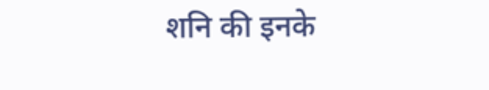शनि की इनके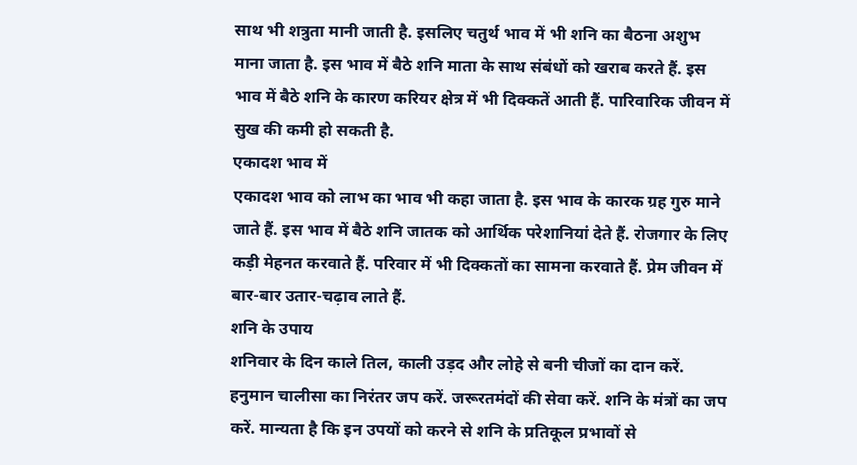साथ भी शत्रुता मानी जाती है. इसलिए चतुर्थ भाव में भी शनि का बैठना अशुभ माना जाता है. इस भाव में बैठे शनि माता के साथ संबंधों को खराब करते हैं. इस भाव में बैठे शनि के कारण करियर क्षेत्र में भी दिक्कतें आती हैं. पारिवारिक जीवन में सुख की कमी हो सकती है.
एकादश भाव में
एकादश भाव को लाभ का भाव भी कहा जाता है. इस भाव के कारक ग्रह गुरु माने जाते हैं. इस भाव में बैठे शनि जातक को आर्थिक परेशानियां देते हैं. रोजगार के लिए कड़ी मेहनत करवाते हैं. परिवार में भी दिक्कतों का सामना करवाते हैं. प्रेम जीवन में बार-बार उतार-चढ़ाव लाते हैं.
शनि के उपाय
शनिवार के दिन काले तिल, काली उड़द और लोहे से बनी चीजों का दान करें. हनुमान चालीसा का निरंतर जप करें. जरूरतमंदों की सेवा करें. शनि के मंत्रों का जप करें. मान्यता है कि इन उपयों को करने से शनि के प्रतिकूल प्रभावों से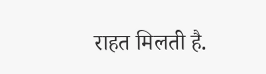राहत मिलती है.